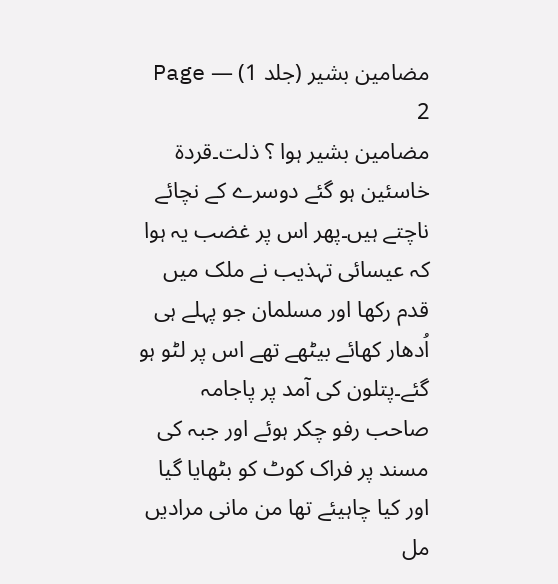مضامین بشیر (جلد 1) — Page 2
مضامین بشیر ہوا ؟ ذلت۔قردة خاسئین ہو گئے دوسرے کے نچائے ناچتے ہیں۔پھر اس پر غضب یہ ہوا کہ عیسائی تہذیب نے ملک میں قدم رکھا اور مسلمان جو پہلے ہی اُدھار کھائے بیٹھے تھے اس پر لٹو ہو گئے۔پتلون کی آمد پر پاجامہ صاحب رفو چکر ہوئے اور جبہ کی مسند پر فراک کوٹ کو بٹھایا گیا اور کیا چاہیئے تھا من مانی مرادیں مل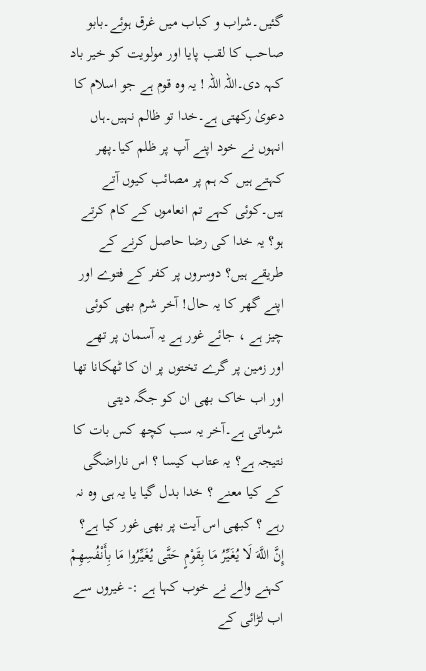گئیں۔شراب و کباب میں غرق ہوئے۔بابو صاحب کا لقب پایا اور مولویت کو خیر باد کہہ دی۔اللہ اللہ ! یہ وہ قوم ہے جو اسلام کا دعویٰ رکھتی ہے۔خدا تو ظالم نہیں۔ہاں انہوں نے خود اپنے آپ پر ظلم کیا۔پھر کہتے ہیں کہ ہم پر مصائب کیوں آتے ہیں۔کوئی کہے تم انعاموں کے کام کرتے ہو؟ یہ خدا کی رضا حاصل کرنے کے طریقے ہیں؟ دوسروں پر کفر کے فتوے اور اپنے گھر کا یہ حال! آخر شرم بھی کوئی چیز ہے ، جائے غور ہے یہ آسمان پر تھے اور زمین پر گرے تختوں پر ان کا ٹھکانا تھا اور اب خاک بھی ان کو جگہ دیتی شرماتی ہے۔آخر یہ سب کچھ کس بات کا نتیجہ ہے؟ یہ عتاب کیسا ؟ اس ناراضگی کے کیا معنے ؟ خدا بدل گیا یا یہ ہی وہ نہ رہے ؟ کبھی اس آیت پر بھی غور کیا ہے؟ إِنَّ اللَّهَ لَا يُغَيِّرُ مَا بِقَوْمٍ حَتَّى يُغَيِّرُوا مَا بِأَنْفُسِهِمْ کہنے والے نے خوب کہا ہے :- غیروں سے اب لڑائی کے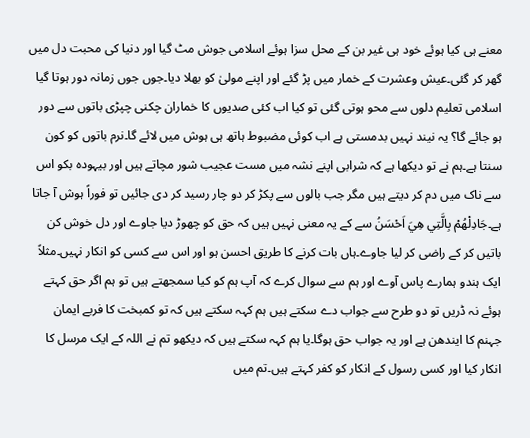معنے ہی کیا ہوئے خود ہی غیر بن کے محل سزا ہوئے اسلامی جوش مٹ گیا اور دنیا کی محبت دل میں گھر کر گئی۔عیش وعشرت کے خمار میں پڑ گئے اور اپنے مولیٰ کو بھلا دیا۔جوں جوں زمانہ دور ہوتا گیا اسلامی تعلیم دلوں سے محو ہوتی گئی تو کیا اب کئی صدیوں کا خماران چکنی چپڑی باتوں سے دور ہو جائے گا؟ یہ نیند نہیں بدمستی ہے اب کوئی مضبوط ہاتھ ہی ہوش میں لائے گا۔نرم باتوں کو کون سنتا ہے۔ہم نے تو دیکھا ہے کہ شرابی اپنے نشہ میں مست عجیب شور مچاتے ہیں اور بیہودہ بکو اس سے ناک میں دم کر دیتے ہیں مگر جب بالوں سے پکڑ کر دو چار رسید کر دی جائیں تو فوراً ہوش آ جاتا ہے۔جَادِلْهُمْ بِالَّتِي هِيَ اَحْسَنُ سے کے یہ معنی نہیں ہیں کہ حق کو چھوڑ دیا جاوے اور دل خوش کن باتیں کر کے راضی کر لیا جاوے۔ہاں بات کرنے کا طریق احسن ہو اور اس سے کسی کو انکار نہیں۔مثلاً ایک ہندو ہمارے پاس آوے اور ہم سے سوال کرے کہ آپ ہم کو کیا سمجھتے ہیں تو ہم اگر حق کہتے ہوئے نہ ڈریں تو دو طرح سے جواب دے سکتے ہیں ہم کہہ سکتے ہیں کہ تو کمبخت کا فربے ایمان جہنم کا ایندھن ہے اور یہ جواب حق ہوگا۔یا ہم کہہ سکتے ہیں کہ دیکھو تم نے اللہ کے ایک مرسل کا انکار کیا اور کسی رسول کے انکار کو کفر کہتے ہیں۔تم میں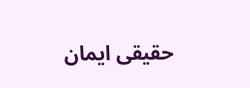حقیقی ایمان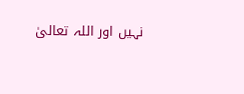نہیں اور اللہ تعالیٰ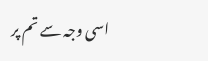اسی وجہ سے تم پر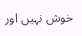خوش نہیں اور